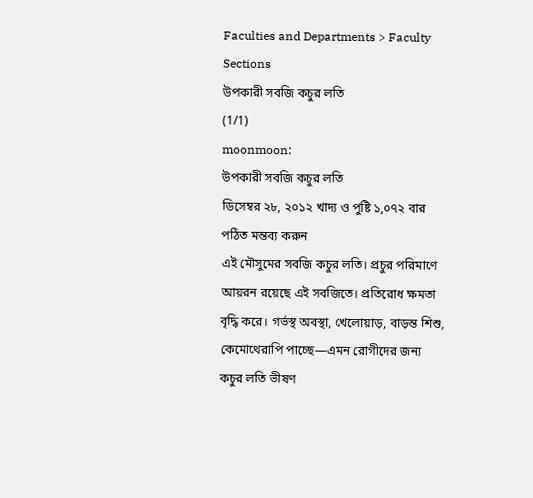Faculties and Departments > Faculty Sections
উপকারী সবজি কচুর লতি
(1/1)
moonmoon:
উপকারী সবজি কচুর লতি
ডিসেম্বর ২৮, ২০১২ খাদ্য ও পুষ্টি ১,০৭২ বার পঠিত মন্তব্য করুন
এই মৌসুমের সবজি কচুর লতি। প্রচুর পরিমাণে আয়রন রয়েছে এই সবজিতে। প্রতিরোধ ক্ষমতা বৃদ্ধি করে। গর্ভস্থ অবস্থা, খেলোয়াড়, বাড়ন্ত শিশু, কেমোথেরাপি পাচ্ছে—এমন রোগীদের জন্য কচুর লতি ভীষণ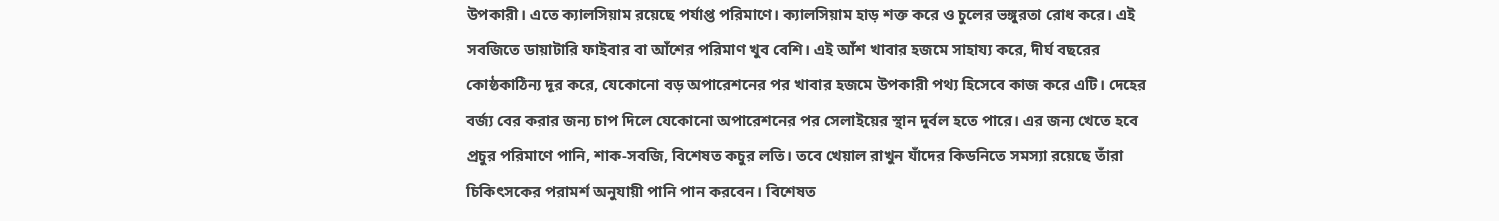উপকারী। এতে ক্যালসিয়াম রয়েছে পর্যাপ্ত পরিমাণে। ক্যালসিয়াম হাড় শক্ত করে ও চুলের ভঙ্গুরতা রোধ করে। এই সবজিতে ডায়াটারি ফাইবার বা আঁশের পরিমাণ খুব বেশি। এই আঁশ খাবার হজমে সাহায্য করে, দীর্ঘ বছরের কোষ্ঠকাঠিন্য দূর করে, যেকোনো বড় অপারেশনের পর খাবার হজমে উপকারী পথ্য হিসেবে কাজ করে এটি। দেহের বর্জ্য বের করার জন্য চাপ দিলে যেকোনো অপারেশনের পর সেলাইয়ের স্থান দুর্বল হতে পারে। এর জন্য খেতে হবে প্রচুর পরিমাণে পানি, শাক-সবজি, বিশেষত কচুর লতি। তবে খেয়াল রাখুন যাঁদের কিডনিতে সমস্যা রয়েছে তাঁরা চিকিৎসকের পরামর্শ অনুযায়ী পানি পান করবেন। বিশেষত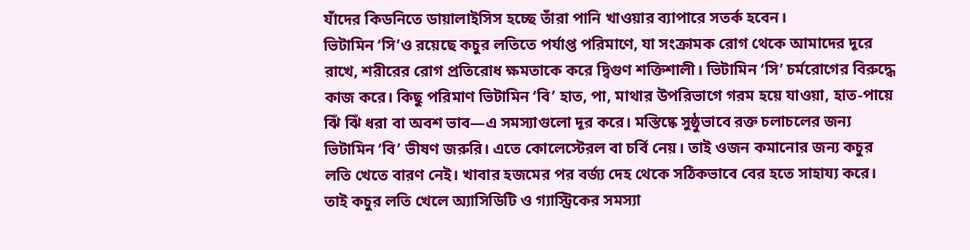যাঁদের কিডনিতে ডায়ালাইসিস হচ্ছে তাঁরা পানি খাওয়ার ব্যাপারে সতর্ক হবেন।
ভিটামিন ‘সি’ও রয়েছে কচুর লতিতে পর্যাপ্ত পরিমাণে, যা সংক্রামক রোগ থেকে আমাদের দূরে রাখে, শরীরের রোগ প্রতিরোধ ক্ষমতাকে করে দ্বিগুণ শক্তিশালী। ভিটামিন ‘সি’ চর্মরোগের বিরুদ্ধে কাজ করে। কিছু পরিমাণ ভিটামিন ‘বি’ হাত, পা, মাথার উপরিভাগে গরম হয়ে যাওয়া, হাত-পায়ে ঝিঁ ঝিঁ ধরা বা অবশ ভাব—এ সমস্যাগুলো দূর করে। মস্তিষ্কে সুষ্ঠুভাবে রক্ত চলাচলের জন্য ভিটামিন ‘বি’ ভীষণ জরুরি। এতে কোলেস্টেরল বা চর্বি নেয়। তাই ওজন কমানোর জন্য কচুর লতি খেতে বারণ নেই। খাবার হজমের পর বর্জ্য দেহ থেকে সঠিকভাবে বের হতে সাহায্য করে। তাই কচুর লতি খেলে অ্যাসিডিটি ও গ্যাস্ট্রিকের সমস্যা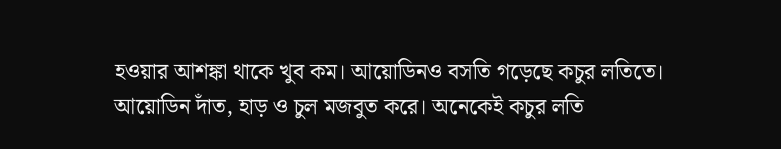হওয়ার আশঙ্কা থাকে খুব কম। আয়োডিনও বসতি গড়েছে কচুর লতিতে। আয়োডিন দাঁত, হাড় ও চুল মজবুত করে। অনেকেই কচুর লতি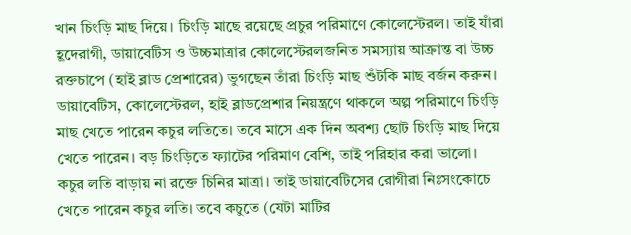খান চিংড়ি মাছ দিয়ে। চিংড়ি মাছে রয়েছে প্রচুর পরিমাণে কোলেস্টেরল। তাই যাঁরা হূদেরাগী, ডায়াবেটিস ও উচ্চমাত্রার কোলেস্টেরলজনিত সমস্যায় আক্রান্ত বা উচ্চ রক্তচাপে (হাই ব্লাড প্রেশারের) ভুগছেন তাঁরা চিংড়ি মাছ শুঁটকি মাছ বর্জন করুন। ডায়াবেটিস, কোলেস্টেরল, হাই ব্লাডপ্রেশার নিয়ন্ত্রণে থাকলে অল্প পরিমাণে চিংড়ি মাছ খেতে পারেন কচুর লতিতে। তবে মাসে এক দিন অবশ্য ছোট চিংড়ি মাছ দিয়ে খেতে পারেন। বড় চিংড়িতে ফ্যাটের পরিমাণ বেশি, তাই পরিহার করা ভালো। কচুর লতি বাড়ায় না রক্তে চিনির মাত্রা। তাই ডায়াবেটিসের রোগীরা নিঃসংকোচে খেতে পারেন কচুর লতি। তবে কচুতে (যেটা মাটির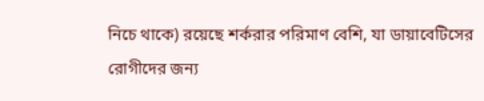নিচে থাকে) রয়েছে শর্করার পরিমাণ বেশি, যা ডায়াবেটিসের রোগীদের জন্য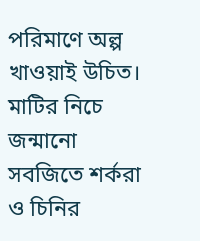পরিমাণে অল্প খাওয়াই উচিত। মাটির নিচে জন্মানো সবজিতে শর্করা ও চিনির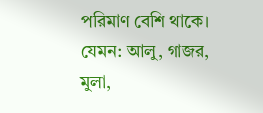পরিমাণ বেশি থাকে। যেমন: আলু, গাজর, মুলা,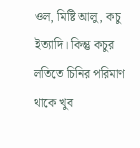ওল, মিষ্টি আলু, কচু ইত্যাদি। কিন্তু কচুর লতিতে চিনির পরিমাণ থাকে খুব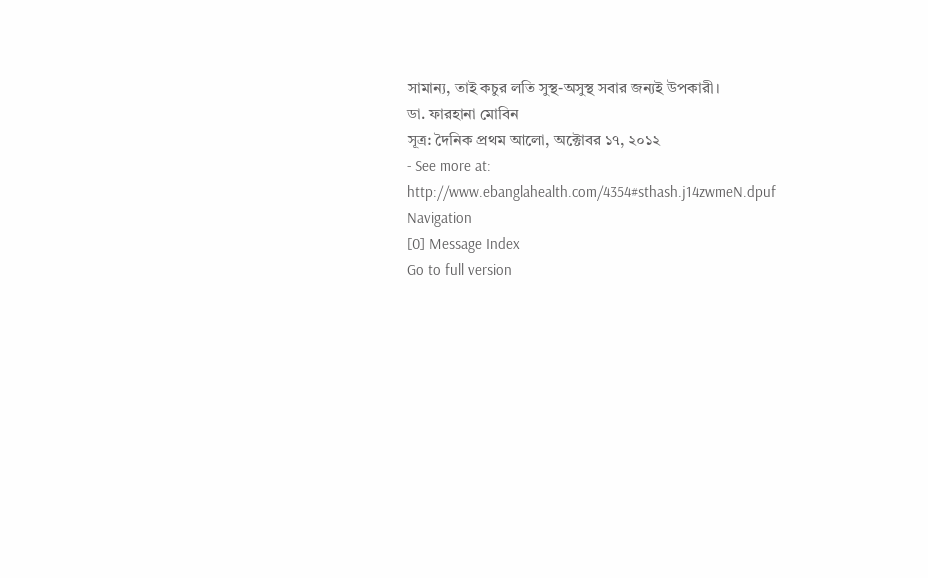সামান্য, তাই কচুর লতি সুস্থ-অসুস্থ সবার জন্যই উপকারী।
ডা. ফারহানা মোবিন
সূত্র: দৈনিক প্রথম আলো, অক্টোবর ১৭, ২০১২
- See more at: http://www.ebanglahealth.com/4354#sthash.j14zwmeN.dpuf
Navigation
[0] Message Index
Go to full version